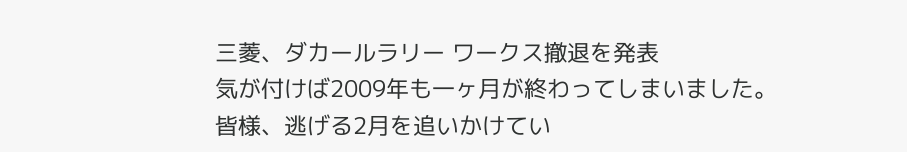三菱、ダカールラリー ワークス撤退を発表
気が付けば2009年も一ヶ月が終わってしまいました。
皆様、逃げる2月を追いかけてい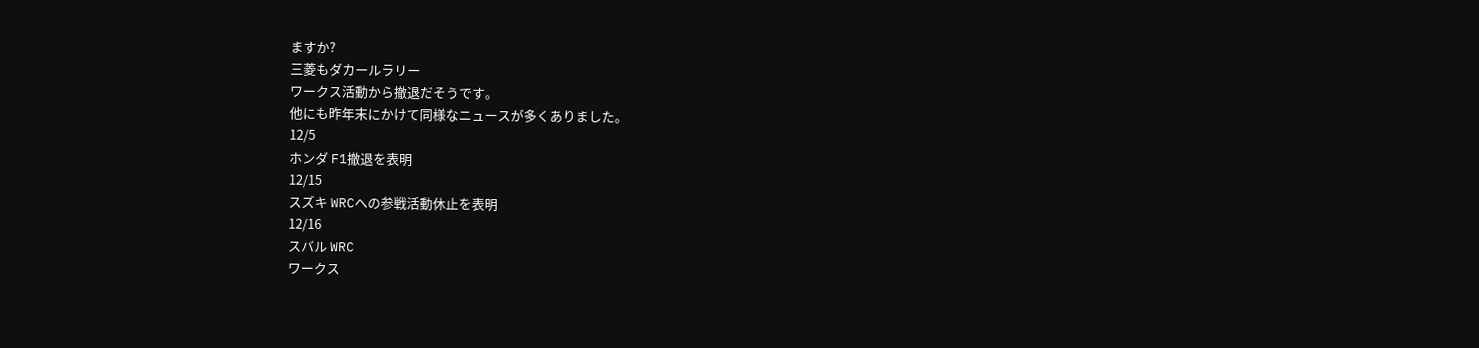ますか?
三菱もダカールラリー
ワークス活動から撤退だそうです。
他にも昨年末にかけて同様なニュースが多くありました。
12/5
ホンダ F1撤退を表明
12/15
スズキ WRCへの参戦活動休止を表明
12/16
スバル WRC
ワークス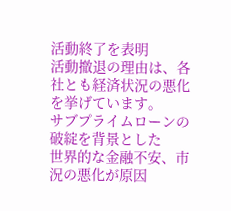活動終了を表明
活動撤退の理由は、各社とも経済状況の悪化を挙げています。
サブプライムローンの破綻を背景とした
世界的な金融不安、市況の悪化が原因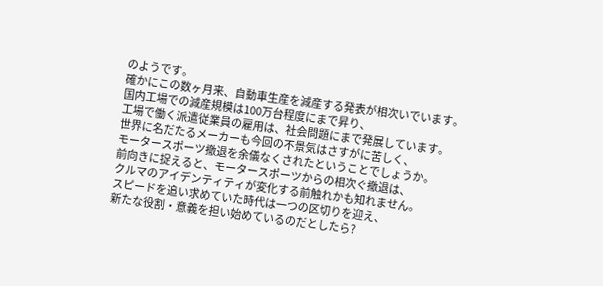のようです。
確かにこの数ヶ月来、自動車生産を減産する発表が相次いでいます。
国内工場での減産規模は100万台程度にまで昇り、
工場で働く派遣従業員の雇用は、社会問題にまで発展しています。
世界に名だたるメーカーも今回の不景気はさすがに苦しく、
モータースポーツ撤退を余儀なくされたということでしょうか。
前向きに捉えると、モータースポーツからの相次ぐ撤退は、
クルマのアイデンティティが変化する前触れかも知れません。
スピードを追い求めていた時代は一つの区切りを迎え、
新たな役割・意義を担い始めているのだとしたら?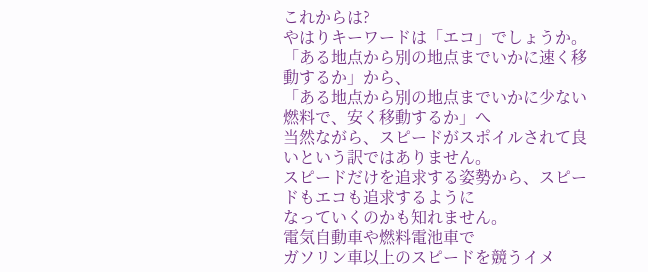これからは?
やはりキーワードは「エコ」でしょうか。
「ある地点から別の地点までいかに速く移動するか」から、
「ある地点から別の地点までいかに少ない燃料で、安く移動するか」へ
当然ながら、スピードがスポイルされて良いという訳ではありません。
スピードだけを追求する姿勢から、スピードもエコも追求するように
なっていくのかも知れません。
電気自動車や燃料電池車で
ガソリン車以上のスピードを競うイメ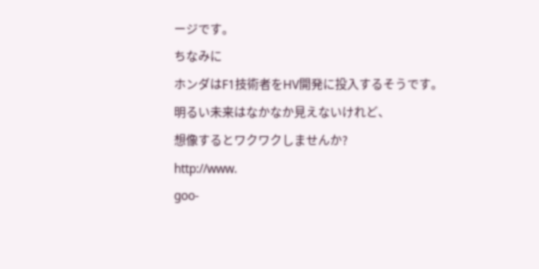ージです。
ちなみに
ホンダはF1技術者をHV開発に投入するそうです。
明るい未来はなかなか見えないけれど、
想像するとワクワクしませんか?
http://www.
goo-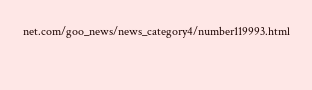net.com/goo_news/news_category4/number119993.html